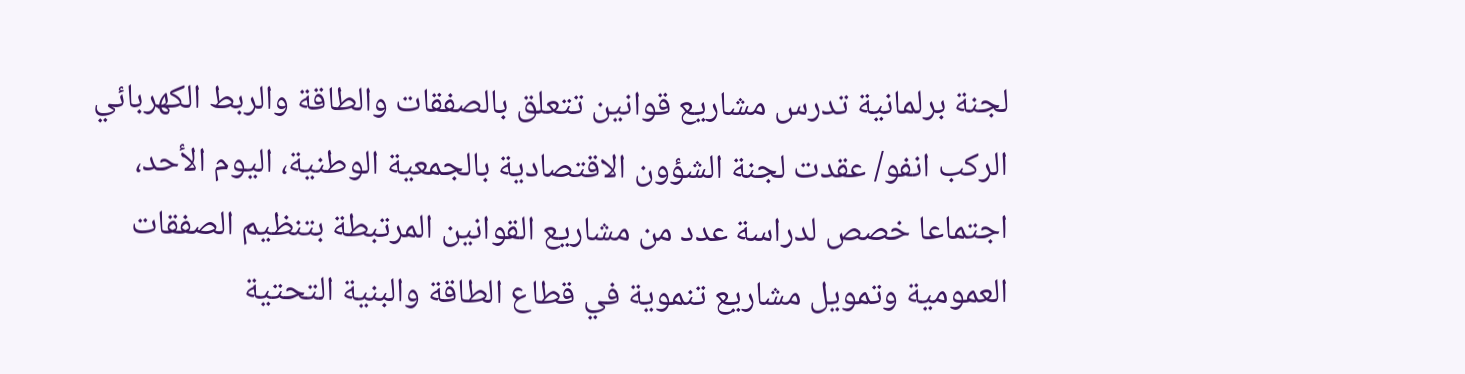لجنة برلمانية تدرس مشاريع قوانين تتعلق بالصفقات والطاقة والربط الكهربائي
الركب انفو/ عقدت لجنة الشؤون الاقتصادية بالجمعية الوطنية، اليوم الأحد، اجتماعا خصص لدراسة عدد من مشاريع القوانين المرتبطة بتنظيم الصفقات العمومية وتمويل مشاريع تنموية في قطاع الطاقة والبنية التحتية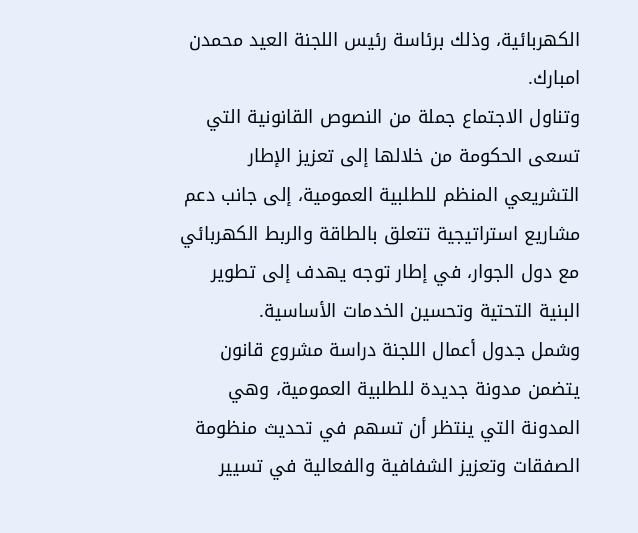الكهربائية، وذلك برئاسة رئيس اللجنة العيد محمدن امبارك.
وتناول الاجتماع جملة من النصوص القانونية التي تسعى الحكومة من خلالها إلى تعزيز الإطار التشريعي المنظم للطلبية العمومية، إلى جانب دعم مشاريع استراتيجية تتعلق بالطاقة والربط الكهربائي مع دول الجوار، في إطار توجه يهدف إلى تطوير البنية التحتية وتحسين الخدمات الأساسية.
وشمل جدول أعمال اللجنة دراسة مشروع قانون يتضمن مدونة جديدة للطلبية العمومية، وهي المدونة التي ينتظر أن تسهم في تحديث منظومة الصفقات وتعزيز الشفافية والفعالية في تسيير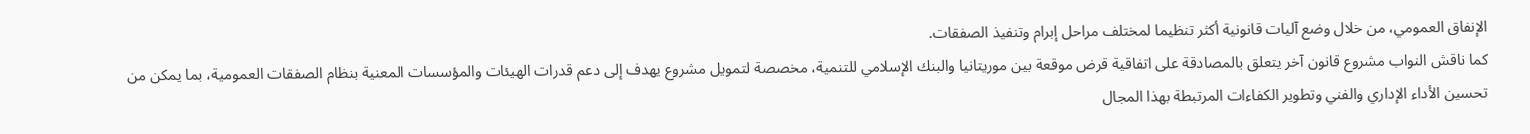الإنفاق العمومي، من خلال وضع آليات قانونية أكثر تنظيما لمختلف مراحل إبرام وتنفيذ الصفقات.
كما ناقش النواب مشروع قانون آخر يتعلق بالمصادقة على اتفاقية قرض موقعة بين موريتانيا والبنك الإسلامي للتنمية، مخصصة لتمويل مشروع يهدف إلى دعم قدرات الهيئات والمؤسسات المعنية بنظام الصفقات العمومية، بما يمكن من تحسين الأداء الإداري والفني وتطوير الكفاءات المرتبطة بهذا المجال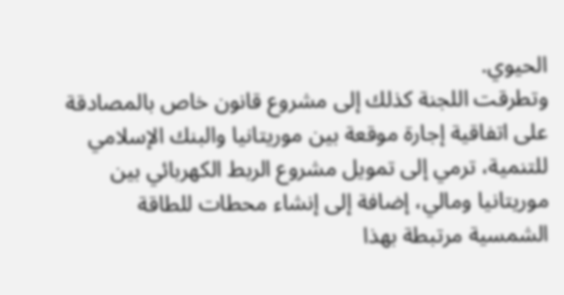الحيوي.
وتطرقت اللجنة كذلك إلى مشروع قانون خاص بالمصادقة على اتفاقية إجارة موقعة بين موريتانيا والبنك الإسلامي للتنمية، ترمي إلى تمويل مشروع الربط الكهربائي بين موريتانيا ومالي، إضافة إلى إنشاء محطات للطاقة الشمسية مرتبطة بهذا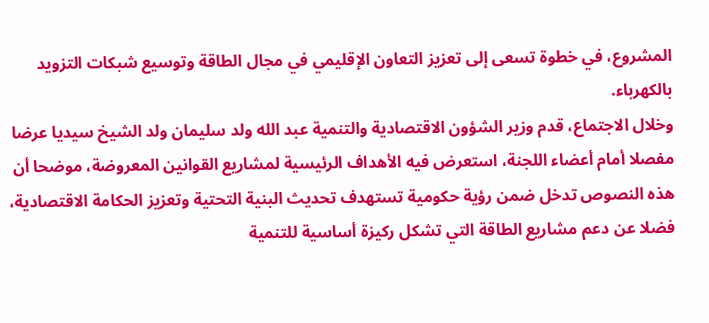المشروع، في خطوة تسعى إلى تعزيز التعاون الإقليمي في مجال الطاقة وتوسيع شبكات التزويد بالكهرباء.
وخلال الاجتماع، قدم وزير الشؤون الاقتصادية والتنمية عبد الله ولد سليمان ولد الشيخ سيديا عرضا مفصلا أمام أعضاء اللجنة، استعرض فيه الأهداف الرئيسية لمشاريع القوانين المعروضة، موضحا أن هذه النصوص تدخل ضمن رؤية حكومية تستهدف تحديث البنية التحتية وتعزيز الحكامة الاقتصادية، فضلا عن دعم مشاريع الطاقة التي تشكل ركيزة أساسية للتنمية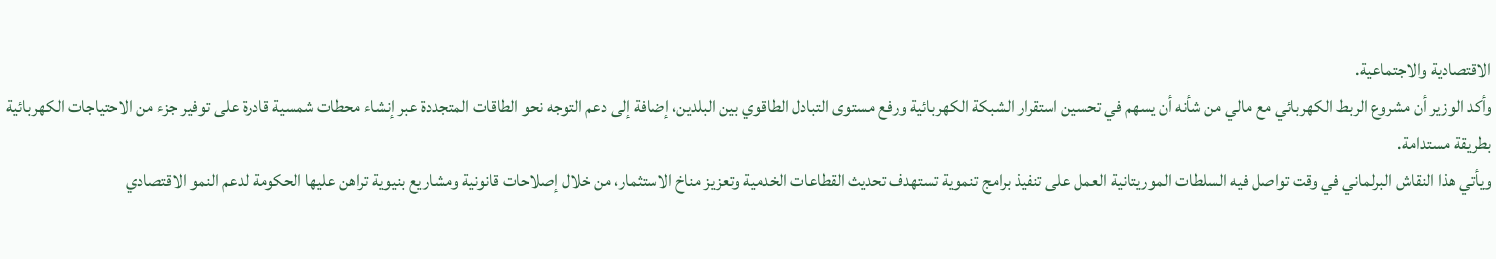الاقتصادية والاجتماعية.
وأكد الوزير أن مشروع الربط الكهربائي مع مالي من شأنه أن يسهم في تحسين استقرار الشبكة الكهربائية ورفع مستوى التبادل الطاقوي بين البلدين، إضافة إلى دعم التوجه نحو الطاقات المتجددة عبر إنشاء محطات شمسية قادرة على توفير جزء من الاحتياجات الكهربائية بطريقة مستدامة.
ويأتي هذا النقاش البرلماني في وقت تواصل فيه السلطات الموريتانية العمل على تنفيذ برامج تنموية تستهدف تحديث القطاعات الخدمية وتعزيز مناخ الاستثمار، من خلال إصلاحات قانونية ومشاريع بنيوية تراهن عليها الحكومة لدعم النمو الاقتصادي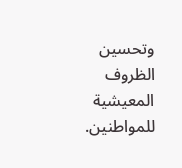وتحسين الظروف المعيشية للمواطنين.